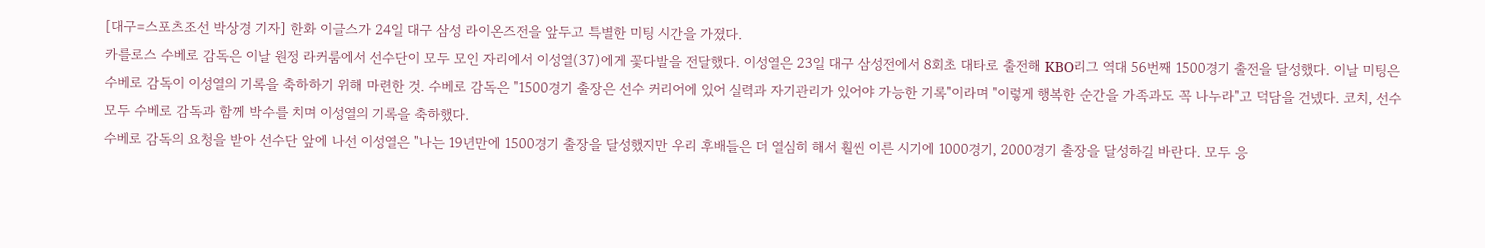[대구=스포츠조선 박상경 기자] 한화 이글스가 24일 대구 삼성 라이온즈전을 앞두고 특별한 미팅 시간을 가졌다.
카를로스 수베로 감독은 이날 원정 라커룸에서 선수단이 모두 모인 자리에서 이성열(37)에게 꽃다발을 전달했다. 이성열은 23일 대구 삼성전에서 8회초 대타로 출전해 KBO리그 역대 56번째 1500경기 출전을 달성했다. 이날 미팅은 수베로 감독이 이성열의 기록을 축하하기 위해 마련한 것. 수베로 감독은 "1500경기 출장은 선수 커리어에 있어 실력과 자기관리가 있어야 가능한 기록"이라며 "이렇게 행복한 순간을 가족과도 꼭 나누라"고 덕담을 건넸다. 코치, 선수 모두 수베로 감독과 함께 박수를 치며 이성열의 기록을 축하했다.
수베로 감독의 요청을 받아 선수단 앞에 나선 이성열은 "나는 19년만에 1500경기 출장을 달성했지만 우리 후배들은 더 열심히 해서 훨씬 이른 시기에 1000경기, 2000경기 출장을 달성하길 바란다. 모두 응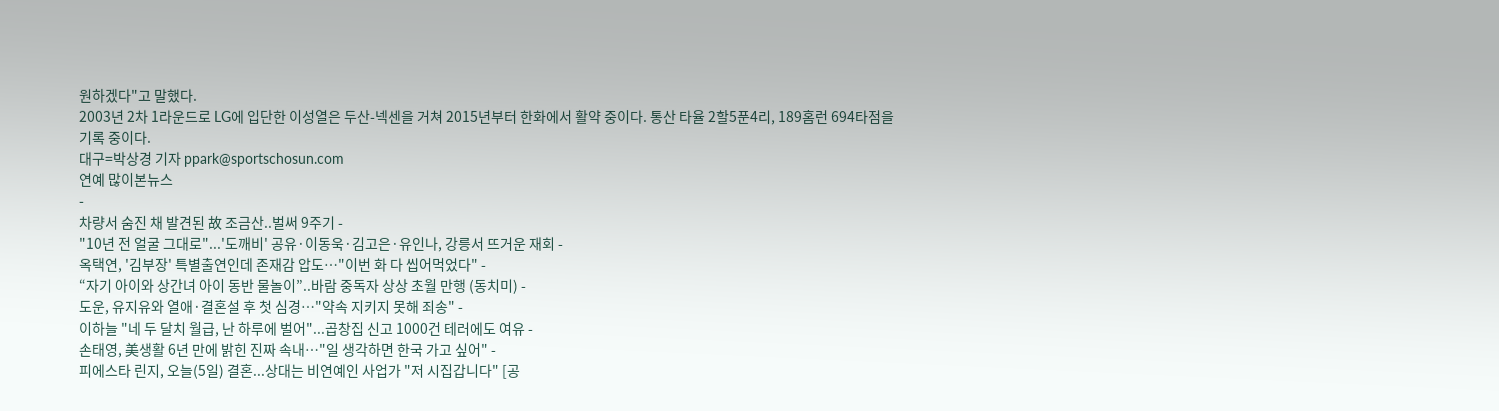원하겠다"고 말했다.
2003년 2차 1라운드로 LG에 입단한 이성열은 두산-넥센을 거쳐 2015년부터 한화에서 활약 중이다. 통산 타율 2할5푼4리, 189홈런 694타점을 기록 중이다.
대구=박상경 기자 ppark@sportschosun.com
연예 많이본뉴스
-
차량서 숨진 채 발견된 故 조금산..벌써 9주기 -
"10년 전 얼굴 그대로"...'도깨비' 공유·이동욱·김고은·유인나, 강릉서 뜨거운 재회 -
옥택연, '김부장' 특별출연인데 존재감 압도…"이번 화 다 씹어먹었다" -
“자기 아이와 상간녀 아이 동반 물놀이”..바람 중독자 상상 초월 만행 (동치미) -
도운, 유지유와 열애·결혼설 후 첫 심경…"약속 지키지 못해 죄송" -
이하늘 "네 두 달치 월급, 난 하루에 벌어"...곱창집 신고 1000건 테러에도 여유 -
손태영, 美생활 6년 만에 밝힌 진짜 속내…"일 생각하면 한국 가고 싶어" -
피에스타 린지, 오늘(5일) 결혼...상대는 비연예인 사업가 "저 시집갑니다" [공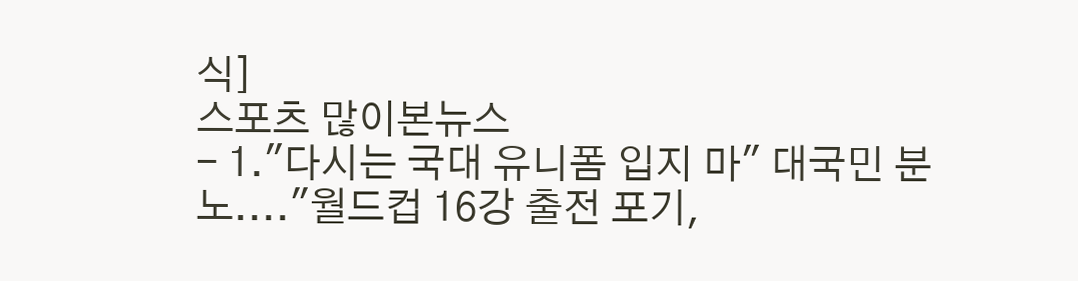식]
스포츠 많이본뉴스
- 1."다시는 국대 유니폼 입지 마" 대국민 분노...."월드컵 16강 출전 포기,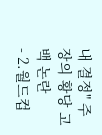내 결정" 주장의 황당 고백 논란
- 2.월드컵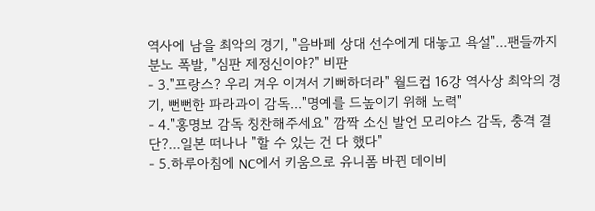역사에 남을 최악의 경기, "음바페 상대 선수에게 대놓고 욕설"...팬들까지 분노 폭발, "심판 제정신이야?" 비판
- 3."프랑스? 우리 겨우 이겨서 기뻐하더라" 월드컵 16강 역사상 최악의 경기, 뻔뻔한 파라과이 감독..."명예를 드높이기 위해 노력"
- 4."홍명보 감독 칭찬해주세요" 깜짝 소신 발언 모리야스 감독, 충격 결단?...일본 떠나나 "할 수 있는 건 다 했다"
- 5.하루아침에 NC에서 키움으로 유니폼 바뀐 데이비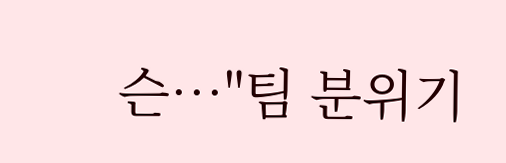슨…"팀 분위기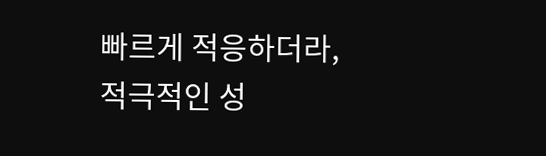빠르게 적응하더라, 적극적인 성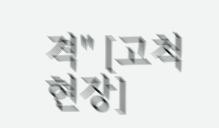격" [고척 현장]